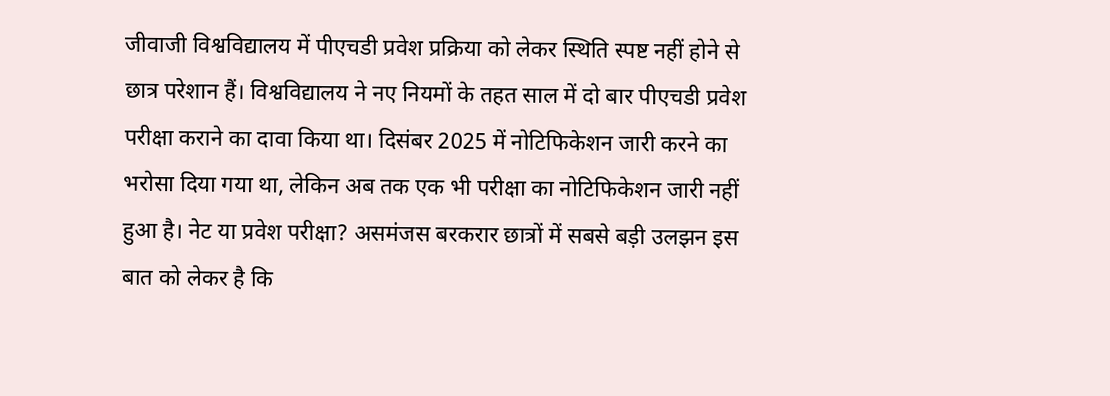जीवाजी विश्वविद्यालय में पीएचडी प्रवेश प्रक्रिया को लेकर स्थिति स्पष्ट नहीं होने से छात्र परेशान हैं। विश्वविद्यालय ने नए नियमों के तहत साल में दो बार पीएचडी प्रवेश परीक्षा कराने का दावा किया था। दिसंबर 2025 में नोटिफिकेशन जारी करने का भरोसा दिया गया था, लेकिन अब तक एक भी परीक्षा का नोटिफिकेशन जारी नहीं हुआ है। नेट या प्रवेश परीक्षा? असमंजस बरकरार छात्रों में सबसे बड़ी उलझन इस बात को लेकर है कि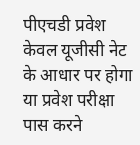पीएचडी प्रवेश केवल यूजीसी नेट के आधार पर होगा या प्रवेश परीक्षा पास करने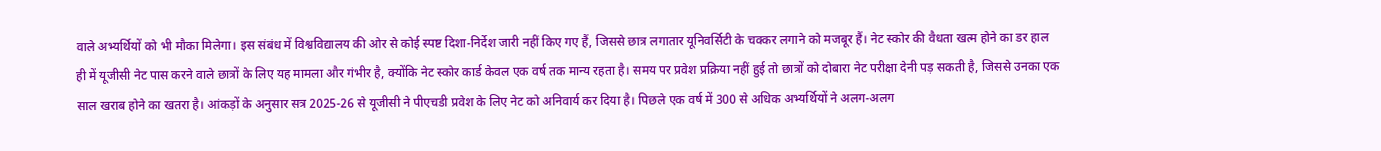वाले अभ्यर्थियों को भी मौका मिलेगा। इस संबंध में विश्वविद्यालय की ओर से कोई स्पष्ट दिशा-निर्देश जारी नहीं किए गए हैं, जिससे छात्र लगातार यूनिवर्सिटी के चक्कर लगाने को मजबूर हैं। नेट स्कोर की वैधता खत्म होने का डर हाल ही में यूजीसी नेट पास करने वाले छात्रों के लिए यह मामला और गंभीर है, क्योंकि नेट स्कोर कार्ड केवल एक वर्ष तक मान्य रहता है। समय पर प्रवेश प्रक्रिया नहीं हुई तो छात्रों को दोबारा नेट परीक्षा देनी पड़ सकती है, जिससे उनका एक साल खराब होने का खतरा है। आंकड़ों के अनुसार सत्र 2025-26 से यूजीसी ने पीएचडी प्रवेश के लिए नेट को अनिवार्य कर दिया है। पिछले एक वर्ष में 300 से अधिक अभ्यर्थियों ने अलग-अलग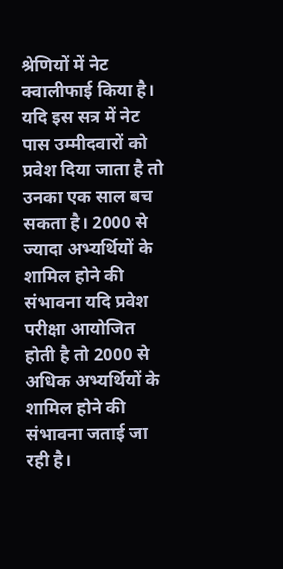श्रेणियों में नेट क्वालीफाई किया है। यदि इस सत्र में नेट पास उम्मीदवारों को प्रवेश दिया जाता है तो उनका एक साल बच सकता है। 2000 से ज्यादा अभ्यर्थियों के शामिल होने की संभावना यदि प्रवेश परीक्षा आयोजित होती है तो 2000 से अधिक अभ्यर्थियों के शामिल होने की संभावना जताई जा रही है।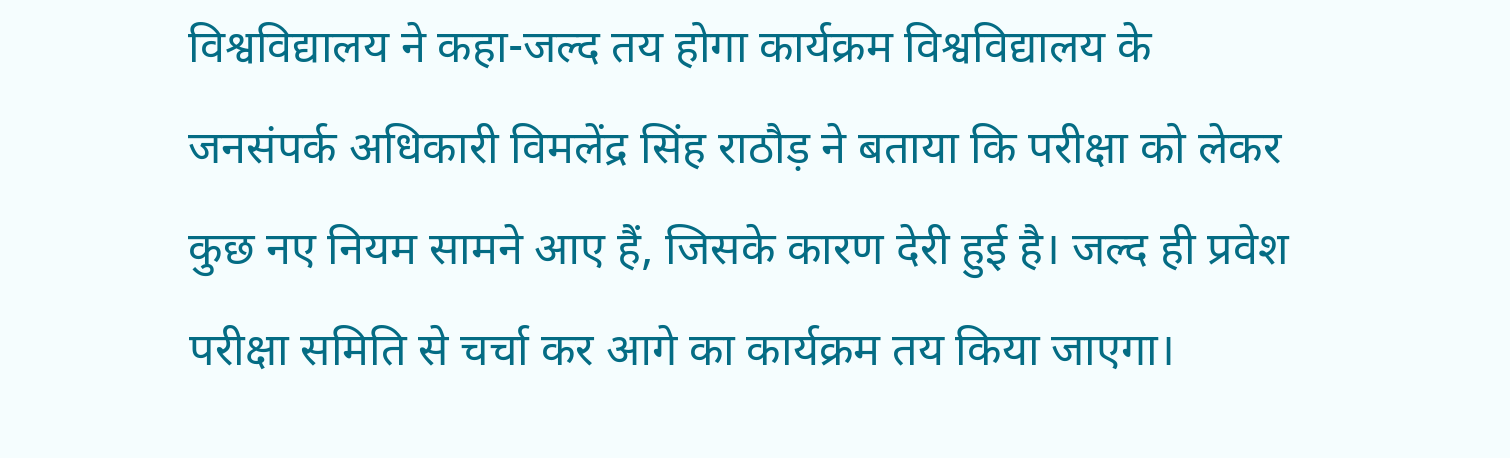विश्वविद्यालय ने कहा-जल्द तय होगा कार्यक्रम विश्वविद्यालय के जनसंपर्क अधिकारी विमलेंद्र सिंह राठौड़ ने बताया कि परीक्षा को लेकर कुछ नए नियम सामने आए हैं, जिसके कारण देरी हुई है। जल्द ही प्रवेश परीक्षा समिति से चर्चा कर आगे का कार्यक्रम तय किया जाएगा।